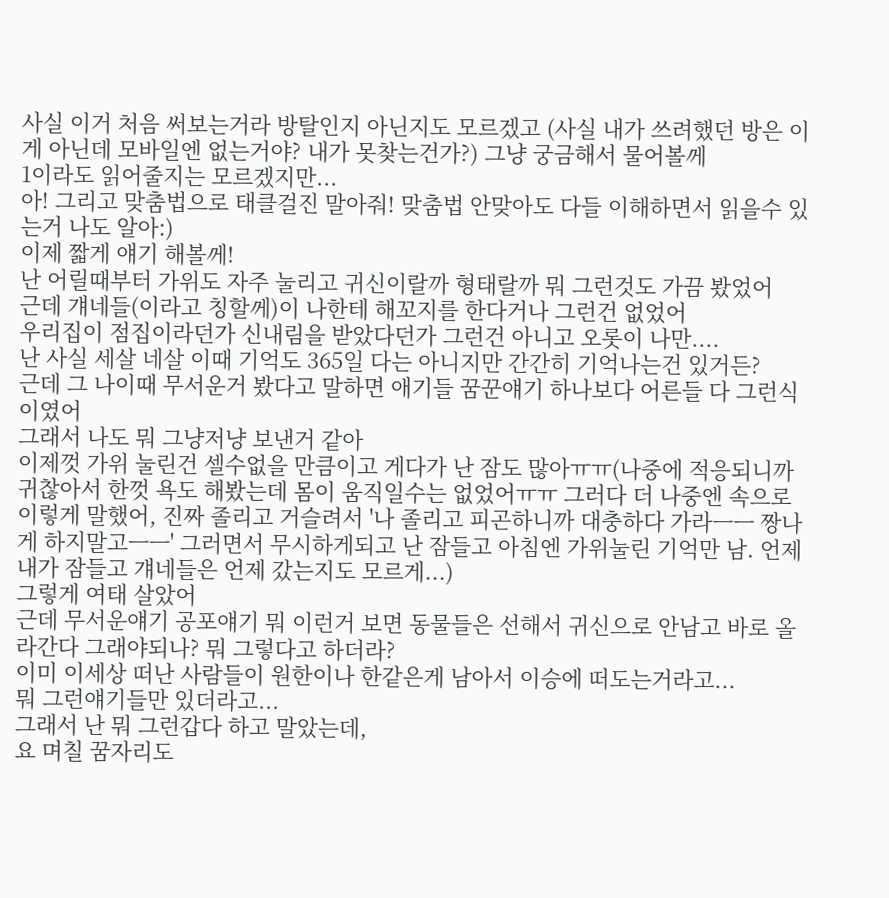사실 이거 처음 써보는거라 방탈인지 아닌지도 모르겠고 (사실 내가 쓰려했던 방은 이게 아닌데 모바일엔 없는거야? 내가 못찾는건가?) 그냥 궁금해서 물어볼께
1이라도 읽어줄지는 모르겠지만...
아! 그리고 맞춤법으로 태클걸진 말아줘! 맞춤법 안맞아도 다들 이해하면서 읽을수 있는거 나도 알아:)
이제 짧게 얘기 해볼께!
난 어릴때부터 가위도 자주 눌리고 귀신이랄까 형태랄까 뭐 그런것도 가끔 봤었어
근데 걔네들(이라고 칭할께)이 나한테 해꼬지를 한다거나 그런건 없었어
우리집이 점집이라던가 신내림을 받았다던가 그런건 아니고 오롯이 나만....
난 사실 세살 네살 이때 기억도 365일 다는 아니지만 간간히 기억나는건 있거든?
근데 그 나이때 무서운거 봤다고 말하면 애기들 꿈꾼얘기 하나보다 어른들 다 그런식이였어
그래서 나도 뭐 그냥저냥 보낸거 같아
이제껏 가위 눌린건 셀수없을 만큼이고 게다가 난 잠도 많아ㅠㅠ(나중에 적응되니까 귀찮아서 한껏 욕도 해봤는데 몸이 움직일수는 없었어ㅠㅠ 그러다 더 나중엔 속으로 이렇게 말했어, 진짜 졸리고 거슬려서 '나 졸리고 피곤하니까 대충하다 가라ㅡㅡ 짱나게 하지말고ㅡㅡ' 그러면서 무시하게되고 난 잠들고 아침엔 가위눌린 기억만 남. 언제 내가 잠들고 걔네들은 언제 갔는지도 모르게...)
그렇게 여태 살았어
근데 무서운얘기 공포얘기 뭐 이런거 보면 동물들은 선해서 귀신으로 안남고 바로 올라간다 그래야되나? 뭐 그렇다고 하더라?
이미 이세상 떠난 사람들이 원한이나 한같은게 남아서 이승에 떠도는거라고...
뭐 그런얘기들만 있더라고...
그래서 난 뭐 그런갑다 하고 말았는데,
요 며칠 꿈자리도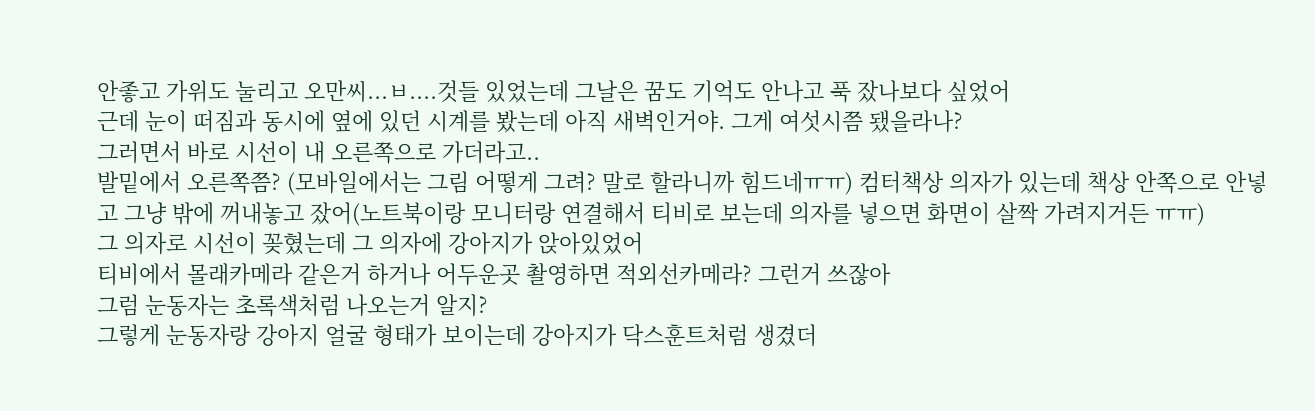안좋고 가위도 눌리고 오만씨...ㅂ....것들 있었는데 그날은 꿈도 기억도 안나고 푹 잤나보다 싶었어
근데 눈이 떠짐과 동시에 옆에 있던 시계를 봤는데 아직 새벽인거야. 그게 여섯시쯤 됐을라나?
그러면서 바로 시선이 내 오른쪽으로 가더라고..
발밑에서 오른쪽쯤? (모바일에서는 그림 어떻게 그려? 말로 할라니까 힘드네ㅠㅠ) 컴터책상 의자가 있는데 책상 안쪽으로 안넣고 그냥 밖에 꺼내놓고 잤어(노트북이랑 모니터랑 연결해서 티비로 보는데 의자를 넣으면 화면이 살짝 가려지거든 ㅠㅠ)
그 의자로 시선이 꽂혔는데 그 의자에 강아지가 앉아있었어
티비에서 몰래카메라 같은거 하거나 어두운곳 촬영하면 적외선카메라? 그런거 쓰잖아
그럼 눈동자는 초록색처럼 나오는거 알지?
그렇게 눈동자랑 강아지 얼굴 형태가 보이는데 강아지가 닥스훈트처럼 생겼더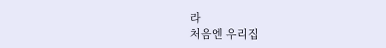라
처음엔 우리집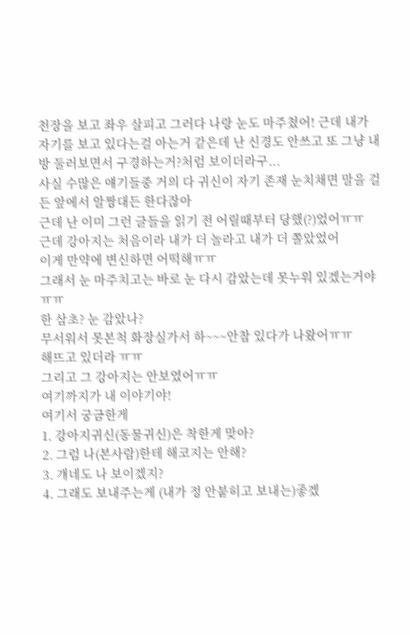천장을 보고 좌우 살피고 그러다 나랑 눈도 마주쳤어! 근데 내가 자기를 보고 있다는걸 아는거 같은데 난 신경도 안쓰고 또 그냥 내방 둘러보면서 구경하는거?처럼 보이더라구...
사실 수많은 얘기들중 거의 다 귀신이 자기 존재 눈치채면 말을 걸든 앞에서 알짱대든 한다잖아
근데 난 이미 그런 글들을 읽기 전 어릴때부터 당했(?)었어ㅠㅠ
근데 강아지는 처음이라 내가 더 놀라고 내가 더 쫄았었어
이게 만약에 변신하면 어떡해ㅠㅠ
그래서 눈 마주치고는 바로 눈 다시 감았는데 못누워 있겠는거야ㅠㅠ
한 삼초? 눈 감았나?
무서워서 못본척 화장실가서 하~~~안참 있다가 나왔어ㅠㅠ
해뜨고 있더라 ㅠㅠ
그리고 그 강아지는 안보였어ㅠㅠ
여기까지가 내 이야기야!
여기서 궁금한게
1. 강아지귀신(동물귀신)은 착한게 맞아?
2. 그럼 나(본사람)한테 해코지는 안해?
3. 걔네도 나 보이겠지?
4. 그래도 보내주는게 (내가 정 안붙히고 보내는)좋겠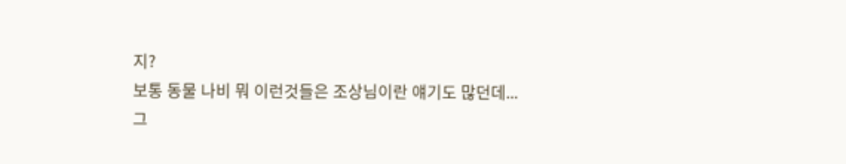지?
보통 동물 나비 뭐 이런것들은 조상님이란 얘기도 많던데...
그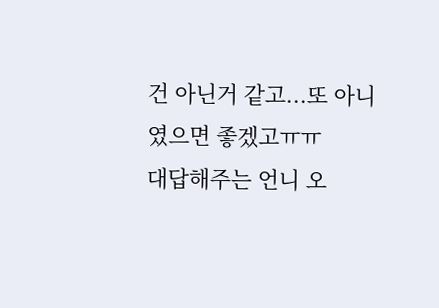건 아닌거 같고...또 아니였으면 좋겠고ㅠㅠ
대답해주는 언니 오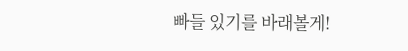빠들 있기를 바래볼게!